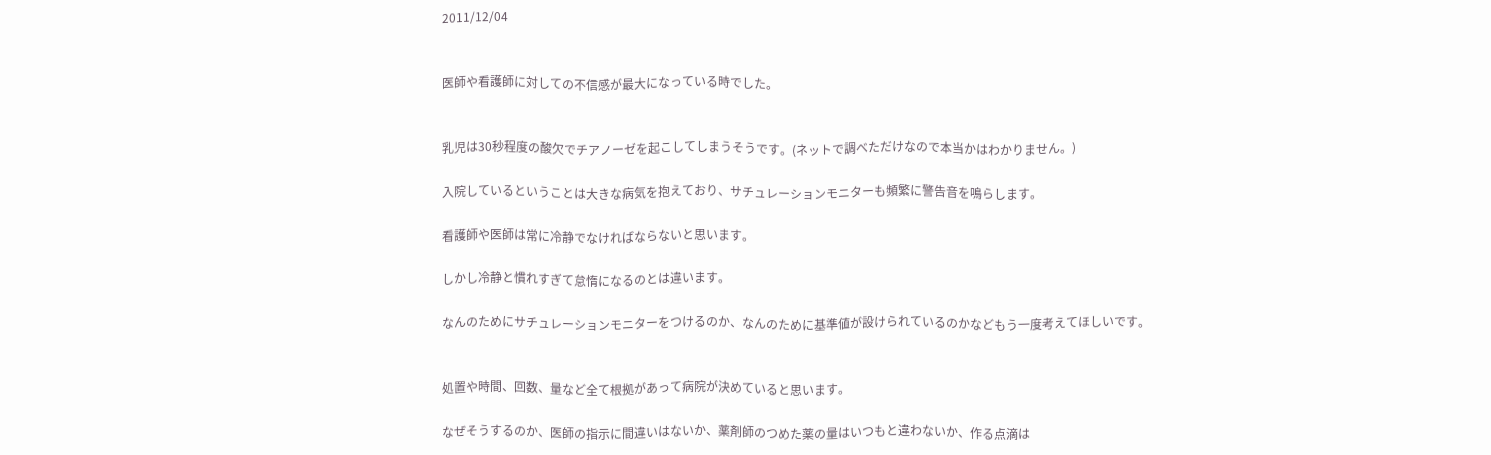2011/12/04


医師や看護師に対しての不信感が最大になっている時でした。


乳児は30秒程度の酸欠でチアノーゼを起こしてしまうそうです。(ネットで調べただけなので本当かはわかりません。)

入院しているということは大きな病気を抱えており、サチュレーションモニターも頻繁に警告音を鳴らします。

看護師や医師は常に冷静でなければならないと思います。

しかし冷静と慣れすぎて怠惰になるのとは違います。

なんのためにサチュレーションモニターをつけるのか、なんのために基準値が設けられているのかなどもう一度考えてほしいです。


処置や時間、回数、量など全て根拠があって病院が決めていると思います。

なぜそうするのか、医師の指示に間違いはないか、薬剤師のつめた薬の量はいつもと違わないか、作る点滴は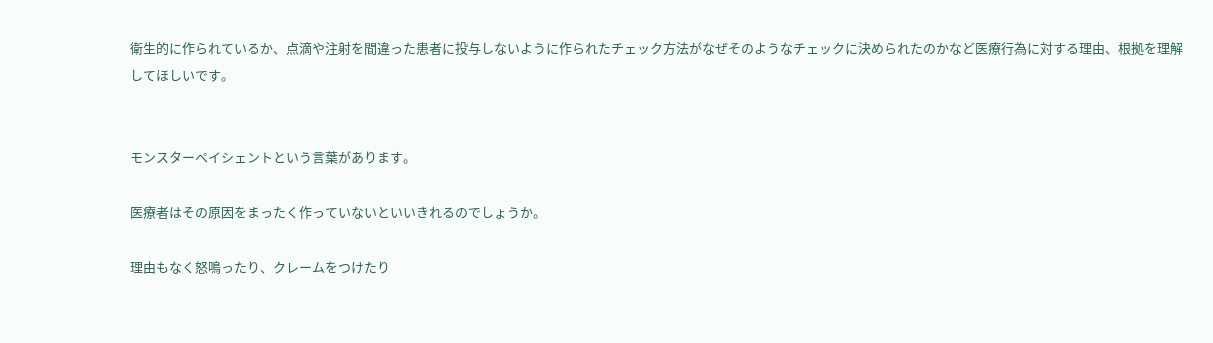衛生的に作られているか、点滴や注射を間違った患者に投与しないように作られたチェック方法がなぜそのようなチェックに決められたのかなど医療行為に対する理由、根拠を理解してほしいです。


モンスターペイシェントという言葉があります。

医療者はその原因をまったく作っていないといいきれるのでしょうか。

理由もなく怒鳴ったり、クレームをつけたり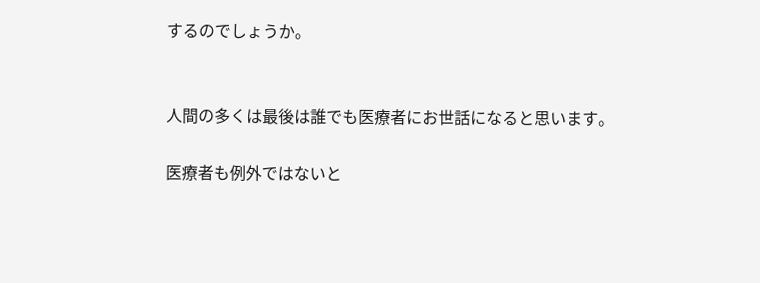するのでしょうか。


人間の多くは最後は誰でも医療者にお世話になると思います。

医療者も例外ではないと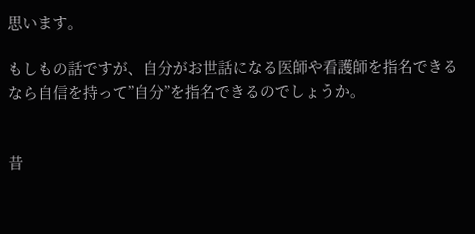思います。

もしもの話ですが、自分がお世話になる医師や看護師を指名できるなら自信を持って”自分”を指名できるのでしょうか。


昔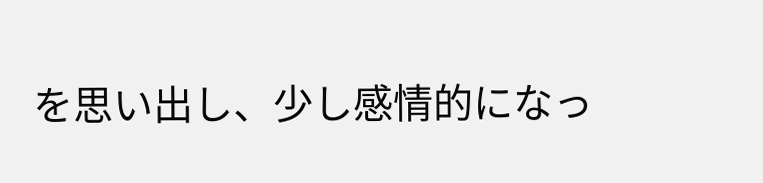を思い出し、少し感情的になっ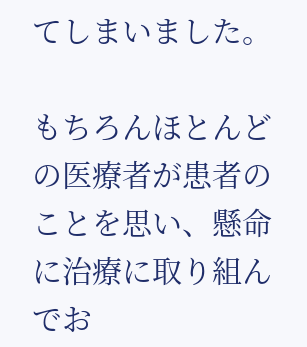てしまいました。

もちろんほとんどの医療者が患者のことを思い、懸命に治療に取り組んでお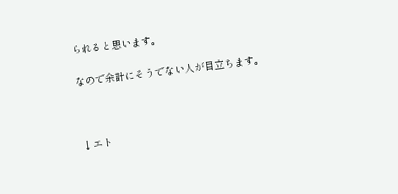られると思います。

なので余計にそうでない人が目立ちます。



↓エト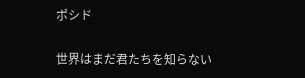ポシド

世界はまだ君たちを知らない